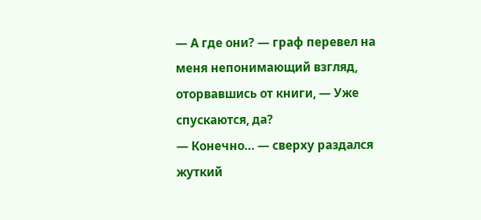— А где они? — граф перевел на меня непонимающий взгляд, оторвавшись от книги, — Уже спускаются, да?
— Конечно… — сверху раздался жуткий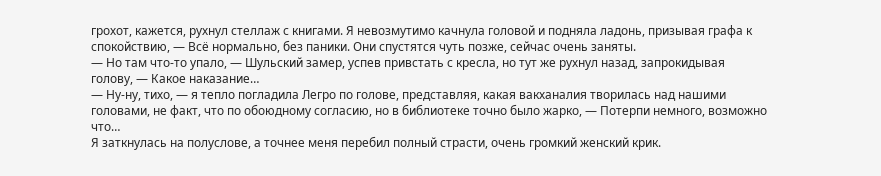грохот, кажется, рухнул стеллаж с книгами. Я невозмутимо качнула головой и подняла ладонь, призывая графа к спокойствию, — Всё нормально, без паники. Они спустятся чуть позже, сейчас очень заняты.
— Но там что-то упало, — Шульский замер, успев привстать с кресла, но тут же рухнул назад, запрокидывая голову, — Какое наказание…
— Ну-ну, тихо, — я тепло погладила Легро по голове, представляя, какая вакханалия творилась над нашими головами, не факт, что по обоюдному согласию, но в библиотеке точно было жарко, — Потерпи немного, возможно что…
Я заткнулась на полуслове, а точнее меня перебил полный страсти, очень громкий женский крик.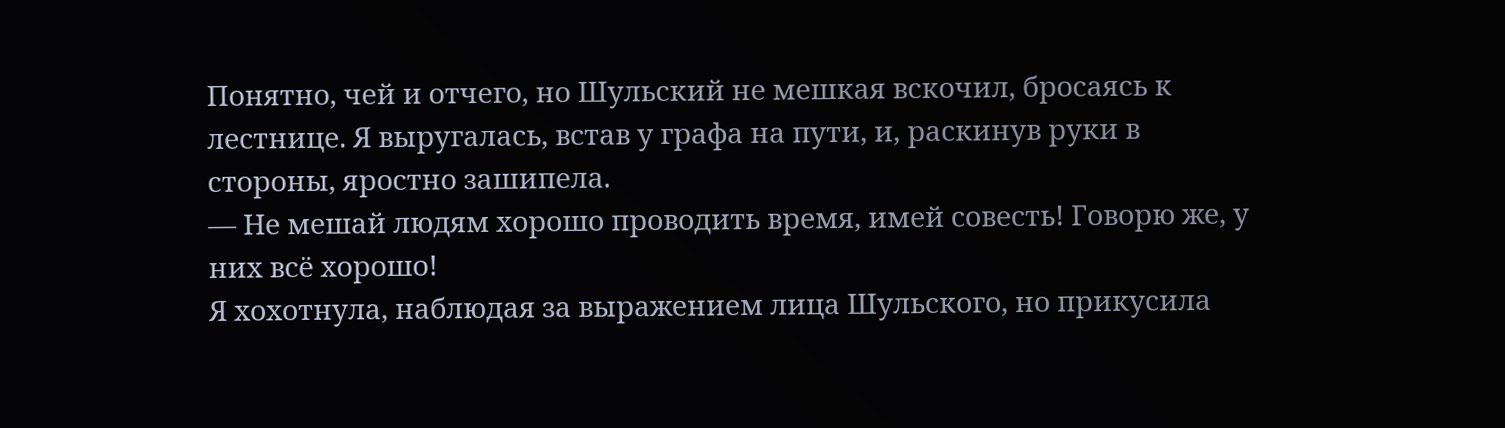Понятно, чей и отчего, но Шульский не мешкая вскочил, бросаясь к лестнице. Я выругалась, встав у графа на пути, и, раскинув руки в стороны, яростно зашипела.
— Не мешай людям хорошо проводить время, имей совесть! Говорю же, у них всё хорошо!
Я хохотнула, наблюдая за выражением лица Шульского, но прикусила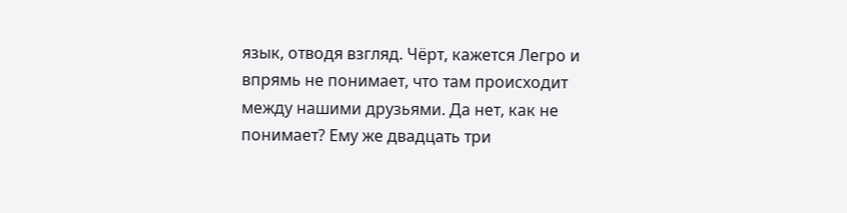язык, отводя взгляд. Чёрт, кажется Легро и впрямь не понимает, что там происходит между нашими друзьями. Да нет, как не понимает? Ему же двадцать три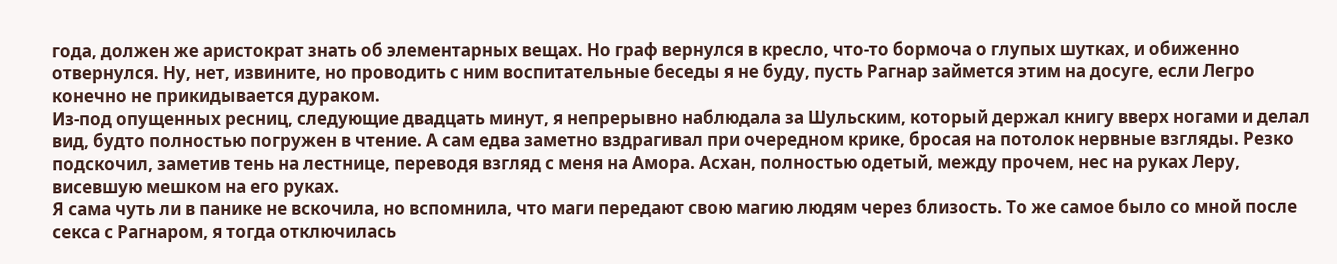года, должен же аристократ знать об элементарных вещах. Но граф вернулся в кресло, что-то бормоча о глупых шутках, и обиженно отвернулся. Ну, нет, извините, но проводить с ним воспитательные беседы я не буду, пусть Рагнар займется этим на досуге, если Легро конечно не прикидывается дураком.
Из-под опущенных ресниц, следующие двадцать минут, я непрерывно наблюдала за Шульским, который держал книгу вверх ногами и делал вид, будто полностью погружен в чтение. А сам едва заметно вздрагивал при очередном крике, бросая на потолок нервные взгляды. Резко подскочил, заметив тень на лестнице, переводя взгляд с меня на Амора. Асхан, полностью одетый, между прочем, нес на руках Леру, висевшую мешком на его руках.
Я сама чуть ли в панике не вскочила, но вспомнила, что маги передают свою магию людям через близость. То же самое было со мной после секса с Рагнаром, я тогда отключилась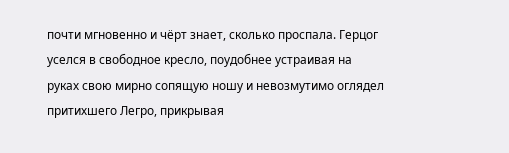почти мгновенно и чёрт знает, сколько проспала. Герцог уселся в свободное кресло, поудобнее устраивая на руках свою мирно сопящую ношу и невозмутимо оглядел притихшего Легро, прикрывая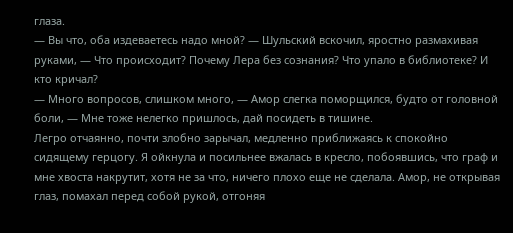глаза.
— Вы что, оба издеваетесь надо мной? — Шульский вскочил, яростно размахивая руками, — Что происходит? Почему Лера без сознания? Что упало в библиотеке? И кто кричал?
— Много вопросов, слишком много, — Амор слегка поморщился, будто от головной боли, — Мне тоже нелегко пришлось, дай посидеть в тишине.
Легро отчаянно, почти злобно зарычал, медленно приближаясь к спокойно сидящему герцогу. Я ойкнула и посильнее вжалась в кресло, побоявшись, что граф и мне хвоста накрутит, хотя не за что, ничего плохо еще не сделала. Амор, не открывая глаз, помахал перед собой рукой, отгоняя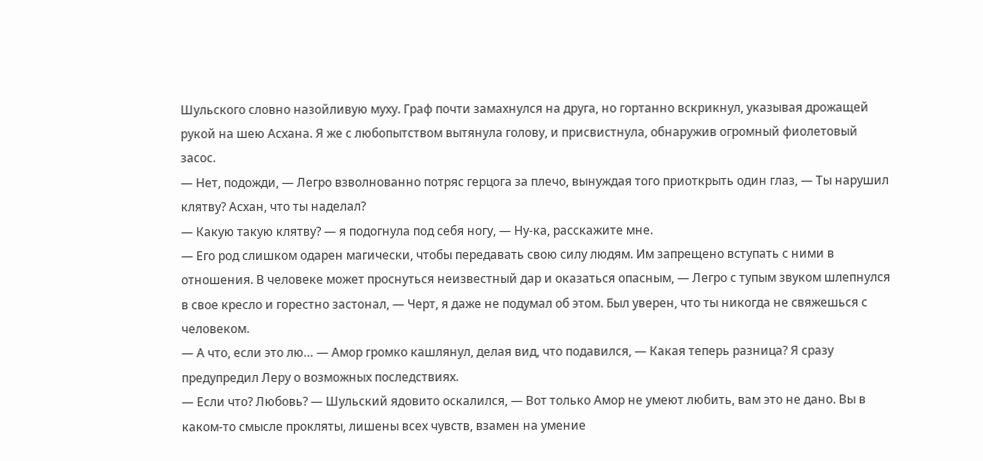Шульского словно назойливую муху. Граф почти замахнулся на друга, но гортанно вскрикнул, указывая дрожащей рукой на шею Асхана. Я же с любопытством вытянула голову, и присвистнула, обнаружив огромный фиолетовый засос.
— Нет, подожди, — Легро взволнованно потряс герцога за плечо, вынуждая того приоткрыть один глаз, — Ты нарушил клятву? Асхан, что ты наделал?
— Какую такую клятву? — я подогнула под себя ногу, — Ну-ка, расскажите мне.
— Его род слишком одарен магически, чтобы передавать свою силу людям. Им запрещено вступать с ними в отношения. В человеке может проснуться неизвестный дар и оказаться опасным, — Легро с тупым звуком шлепнулся в свое кресло и горестно застонал, — Черт, я даже не подумал об этом. Был уверен, что ты никогда не свяжешься с человеком.
— А что, если это лю… — Амор громко кашлянул, делая вид, что подавился, — Какая теперь разница? Я сразу предупредил Леру о возможных последствиях.
— Если что? Любовь? — Шульский ядовито оскалился, — Вот только Амор не умеют любить, вам это не дано. Вы в каком-то смысле прокляты, лишены всех чувств, взамен на умение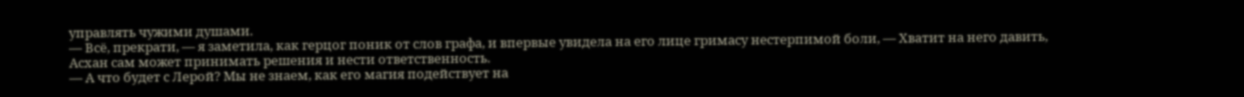управлять чужими душами.
— Всё, прекрати, — я заметила, как герцог поник от слов графа, и впервые увидела на его лице гримасу нестерпимой боли, — Хватит на него давить, Асхан сам может принимать решения и нести ответственность.
— А что будет с Лерой? Мы не знаем, как его магия подействует на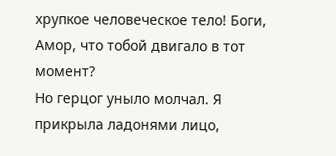хрупкое человеческое тело! Боги, Амор, что тобой двигало в тот момент?
Но герцог уныло молчал. Я прикрыла ладонями лицо,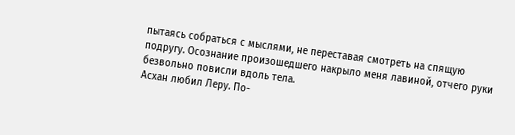пытаясь собраться с мыслями, не переставая смотреть на спящую подругу. Осознание произошедшего накрыло меня лавиной, отчего руки безвольно повисли вдоль тела.
Асхан любил Леру. По-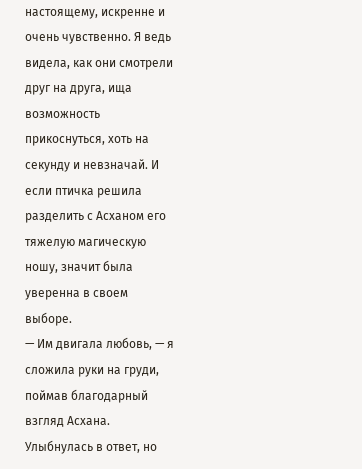настоящему, искренне и очень чувственно. Я ведь видела, как они смотрели друг на друга, ища возможность прикоснуться, хоть на секунду и невзначай. И если птичка решила разделить с Асханом его тяжелую магическую ношу, значит была уверенна в своем выборе.
— Им двигала любовь, — я сложила руки на груди, поймав благодарный взгляд Асхана. Улыбнулась в ответ, но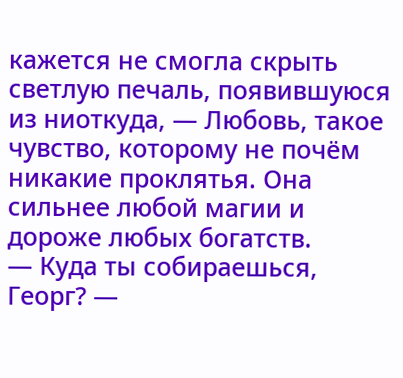кажется не смогла скрыть светлую печаль, появившуюся из ниоткуда, — Любовь, такое чувство, которому не почём никакие проклятья. Она сильнее любой магии и дороже любых богатств.
— Куда ты собираешься, Георг? —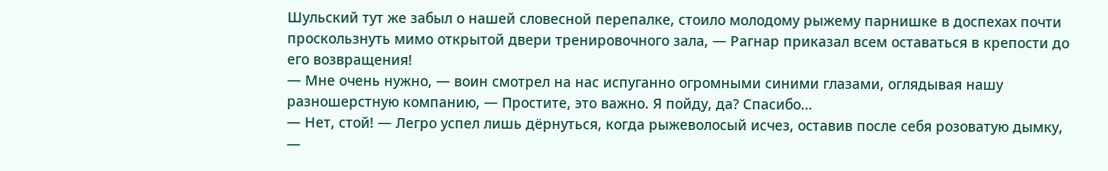Шульский тут же забыл о нашей словесной перепалке, стоило молодому рыжему парнишке в доспехах почти проскользнуть мимо открытой двери тренировочного зала, — Рагнар приказал всем оставаться в крепости до его возвращения!
— Мне очень нужно, — воин смотрел на нас испуганно огромными синими глазами, оглядывая нашу разношерстную компанию, — Простите, это важно. Я пойду, да? Спасибо…
— Нет, стой! — Легро успел лишь дёрнуться, когда рыжеволосый исчез, оставив после себя розоватую дымку, —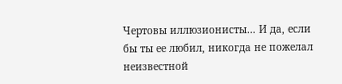Чертовы иллюзионисты… И да, если бы ты ее любил, никогда не пожелал неизвестной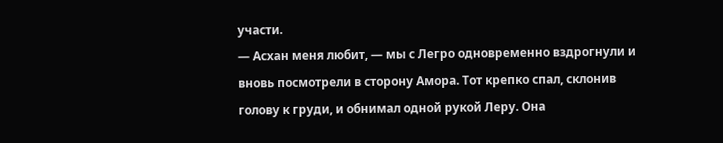участи.
— Асхан меня любит, — мы с Легро одновременно вздрогнули и вновь посмотрели в сторону Амора. Тот крепко спал, склонив голову к груди, и обнимал одной рукой Леру. Она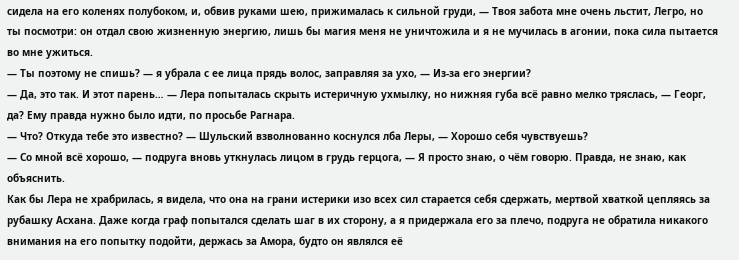сидела на его коленях полубоком, и, обвив руками шею, прижималась к сильной груди, — Твоя забота мне очень льстит, Легро, но ты посмотри: он отдал свою жизненную энергию, лишь бы магия меня не уничтожила и я не мучилась в агонии, пока сила пытается во мне ужиться.
— Ты поэтому не спишь? — я убрала с ее лица прядь волос, заправляя за ухо, — Из-за его энергии?
— Да, это так. И этот парень… — Лера попыталась скрыть истеричную ухмылку, но нижняя губа всё равно мелко тряслась, — Георг, да? Ему правда нужно было идти, по просьбе Рагнара.
— Что? Откуда тебе это известно? — Шульский взволнованно коснулся лба Леры, — Хорошо себя чувствуешь?
— Со мной всё хорошо, — подруга вновь уткнулась лицом в грудь герцога, — Я просто знаю, о чём говорю. Правда, не знаю, как объяснить.
Как бы Лера не храбрилась, я видела, что она на грани истерики изо всех сил старается себя сдержать, мертвой хваткой цепляясь за рубашку Асхана. Даже когда граф попытался сделать шаг в их сторону, а я придержала его за плечо, подруга не обратила никакого внимания на его попытку подойти, держась за Амора, будто он являлся её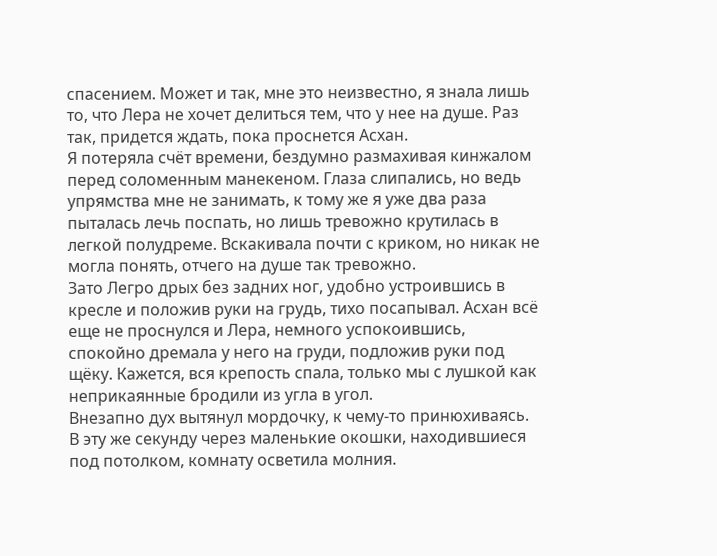спасением. Может и так, мне это неизвестно, я знала лишь то, что Лера не хочет делиться тем, что у нее на душе. Раз так, придется ждать, пока проснется Асхан.
Я потеряла счёт времени, бездумно размахивая кинжалом перед соломенным манекеном. Глаза слипались, но ведь упрямства мне не занимать, к тому же я уже два раза пыталась лечь поспать, но лишь тревожно крутилась в легкой полудреме. Вскакивала почти с криком, но никак не могла понять, отчего на душе так тревожно.
Зато Легро дрых без задних ног, удобно устроившись в кресле и положив руки на грудь, тихо посапывал. Асхан всё еще не проснулся и Лера, немного успокоившись, спокойно дремала у него на груди, подложив руки под щёку. Кажется, вся крепость спала, только мы с лушкой как неприкаянные бродили из угла в угол.
Внезапно дух вытянул мордочку, к чему-то принюхиваясь. В эту же секунду через маленькие окошки, находившиеся под потолком, комнату осветила молния.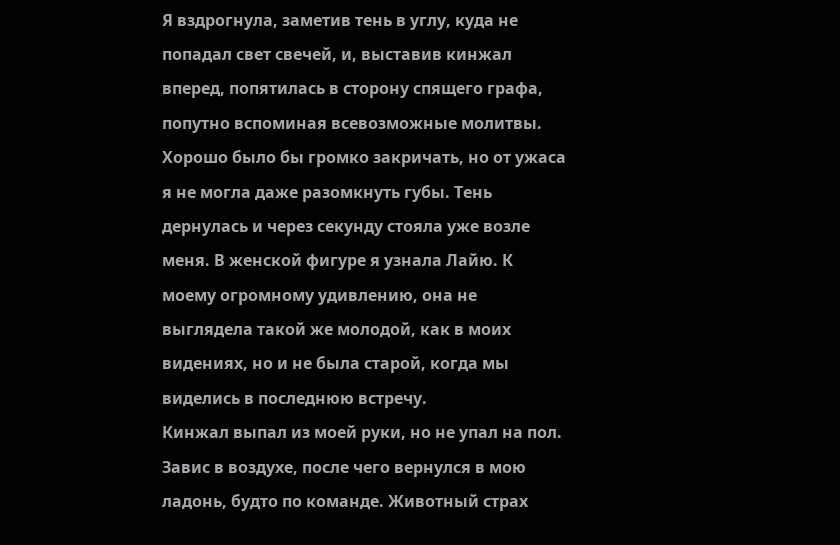Я вздрогнула, заметив тень в углу, куда не попадал свет свечей, и, выставив кинжал вперед, попятилась в сторону спящего графа, попутно вспоминая всевозможные молитвы.
Хорошо было бы громко закричать, но от ужаса я не могла даже разомкнуть губы. Тень дернулась и через секунду стояла уже возле меня. В женской фигуре я узнала Лайю. К моему огромному удивлению, она не выглядела такой же молодой, как в моих видениях, но и не была старой, когда мы виделись в последнюю встречу.
Кинжал выпал из моей руки, но не упал на пол. Завис в воздухе, после чего вернулся в мою ладонь, будто по команде. Животный страх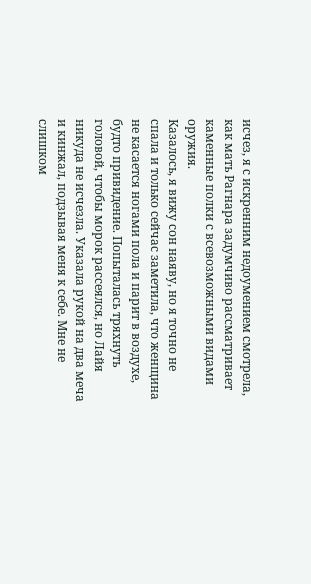исчез, я с искренним недоумением смотрела, как мать Рагнара задумчиво рассматривает каменные полки с всевозможными видами оружия.
Казалось, я вижу сон наяву, но я точно не спала и только сейчас заметила, что женщина не касается ногами пола и парит в воздухе, будто привидение. Попыталась тряхнуть головой, чтобы морок рассеялся, но Лайя никуда не исчезла. Указала рукой на два меча и кинжал, подзывая меня к себе. Мне не слишком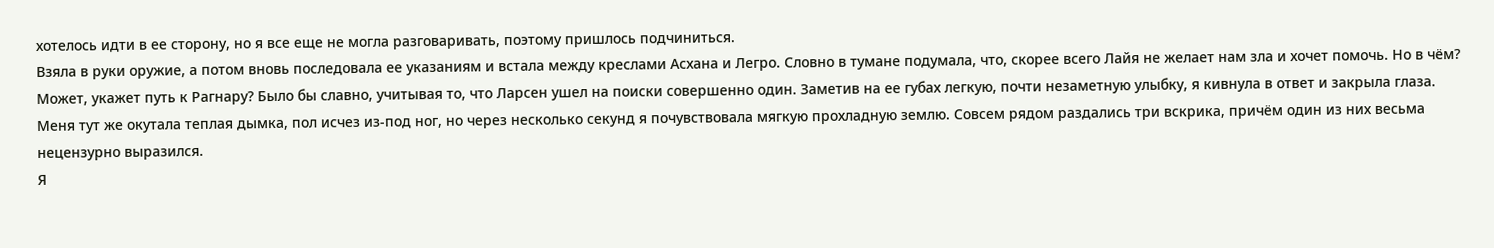хотелось идти в ее сторону, но я все еще не могла разговаривать, поэтому пришлось подчиниться.
Взяла в руки оружие, а потом вновь последовала ее указаниям и встала между креслами Асхана и Легро. Словно в тумане подумала, что, скорее всего Лайя не желает нам зла и хочет помочь. Но в чём? Может, укажет путь к Рагнару? Было бы славно, учитывая то, что Ларсен ушел на поиски совершенно один. Заметив на ее губах легкую, почти незаметную улыбку, я кивнула в ответ и закрыла глаза.
Меня тут же окутала теплая дымка, пол исчез из-под ног, но через несколько секунд я почувствовала мягкую прохладную землю. Совсем рядом раздались три вскрика, причём один из них весьма нецензурно выразился.
Я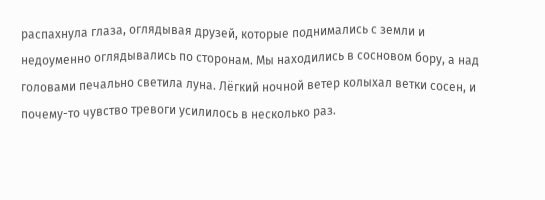распахнула глаза, оглядывая друзей, которые поднимались с земли и недоуменно оглядывались по сторонам. Мы находились в сосновом бору, а над головами печально светила луна. Лёгкий ночной ветер колыхал ветки сосен, и почему-то чувство тревоги усилилось в несколько раз.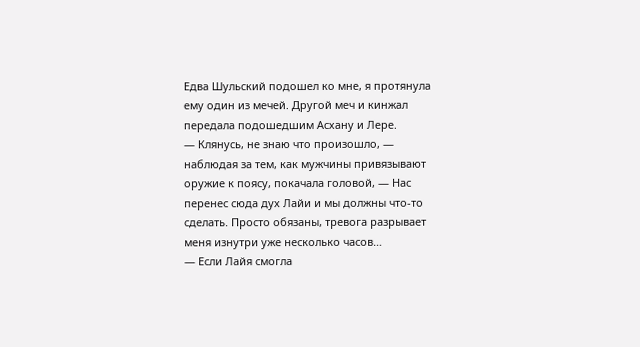Едва Шульский подошел ко мне, я протянула ему один из мечей. Другой меч и кинжал передала подошедшим Асхану и Лере.
— Клянусь, не знаю что произошло, — наблюдая за тем, как мужчины привязывают оружие к поясу, покачала головой, — Нас перенес сюда дух Лайи и мы должны что-то сделать. Просто обязаны, тревога разрывает меня изнутри уже несколько часов…
— Если Лайя смогла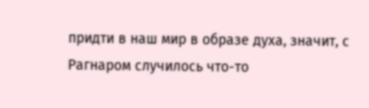придти в наш мир в образе духа, значит, с Рагнаром случилось что-то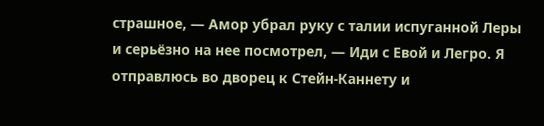страшное, — Амор убрал руку с талии испуганной Леры и серьёзно на нее посмотрел, — Иди с Евой и Легро. Я отправлюсь во дворец к Стейн-Каннету и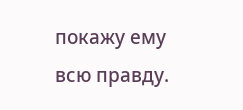покажу ему всю правду.